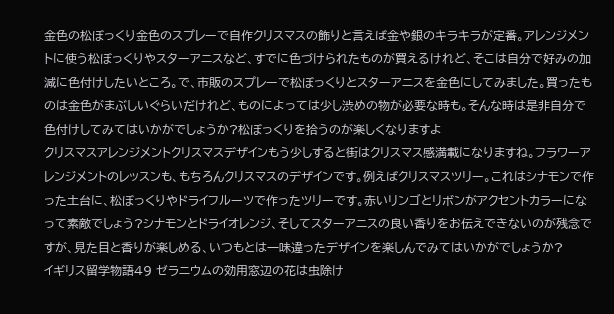金色の松ぼっくり金色のスプレーで自作クリスマスの飾りと言えば金や銀のキラキラが定番。アレンジメントに使う松ぼっくりやスターアニスなど、すでに色づけられたものが買えるけれど、そこは自分で好みの加減に色付けしたいところ。で、市販のスプレーで松ぼっくりとスターアニスを金色にしてみました。買ったものは金色がまぶしいぐらいだけれど、ものによっては少し渋めの物が必要な時も。そんな時は是非自分で色付けしてみてはいかがでしょうか?松ぼっくりを拾うのが楽しくなりますよ
クリスマスアレンジメントクリスマスデザインもう少しすると街はクリスマス感満載になりますね。フラワーアレンジメントのレッスンも、もちろんクリスマスのデザインです。例えばクリスマスツリー。これはシナモンで作った土台に、松ぼっくりやドライフルーツで作ったツリーです。赤いリンゴとリボンがアクセントカラーになって素敵でしょう?シナモンとドライオレンジ、そしてスターアニスの良い香りをお伝えできないのが残念ですが、見た目と香りが楽しめる、いつもとは一味違ったデザインを楽しんでみてはいかがでしょうか?
イギリス留学物語49 ゼラニウムの効用窓辺の花は虫除け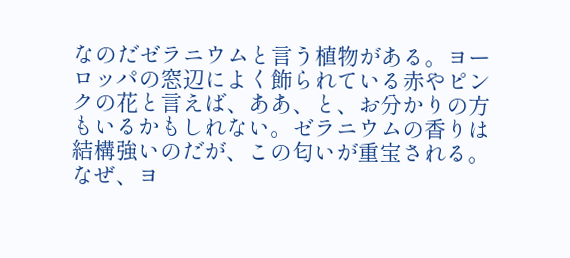なのだゼラニウムと言う植物がある。ヨーロッパの窓辺によく飾られている赤やピンクの花と言えば、ああ、と、お分かりの方もいるかもしれない。ゼラニウムの香りは結構強いのだが、この匂いが重宝される。なぜ、ヨ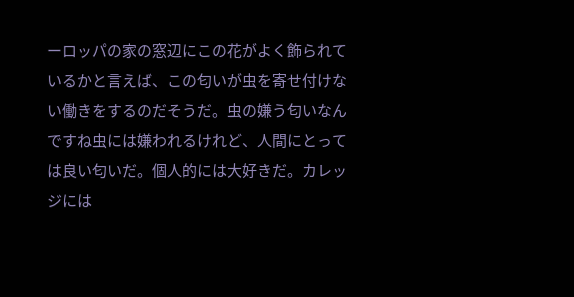ーロッパの家の窓辺にこの花がよく飾られているかと言えば、この匂いが虫を寄せ付けない働きをするのだそうだ。虫の嫌う匂いなんですね虫には嫌われるけれど、人間にとっては良い匂いだ。個人的には大好きだ。カレッジには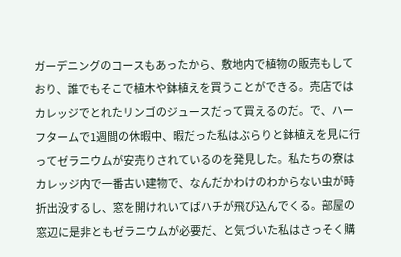ガーデニングのコースもあったから、敷地内で植物の販売もしており、誰でもそこで植木や鉢植えを買うことができる。売店ではカレッジでとれたリンゴのジュースだって買えるのだ。で、ハーフタームで1週間の休暇中、暇だった私はぶらりと鉢植えを見に行ってゼラニウムが安売りされているのを発見した。私たちの寮はカレッジ内で一番古い建物で、なんだかわけのわからない虫が時折出没するし、窓を開けれいてばハチが飛び込んでくる。部屋の窓辺に是非ともゼラニウムが必要だ、と気づいた私はさっそく購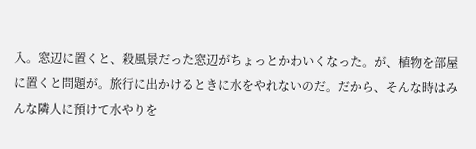入。窓辺に置くと、殺風景だった窓辺がちょっとかわいくなった。が、植物を部屋に置くと問題が。旅行に出かけるときに水をやれないのだ。だから、そんな時はみんな隣人に預けて水やりを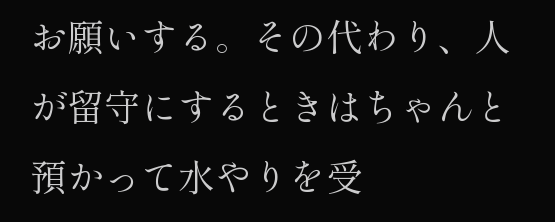お願いする。その代わり、人が留守にするときはちゃんと預かって水やりを受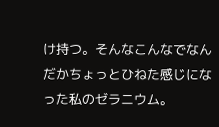け持つ。そんなこんなでなんだかちょっとひねた感じになった私のゼラニウム。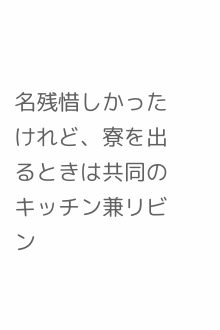名残惜しかったけれど、寮を出るときは共同のキッチン兼リビン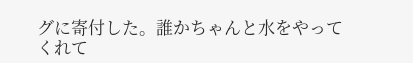グに寄付した。誰かちゃんと水をやってくれて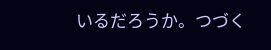いるだろうか。つづく